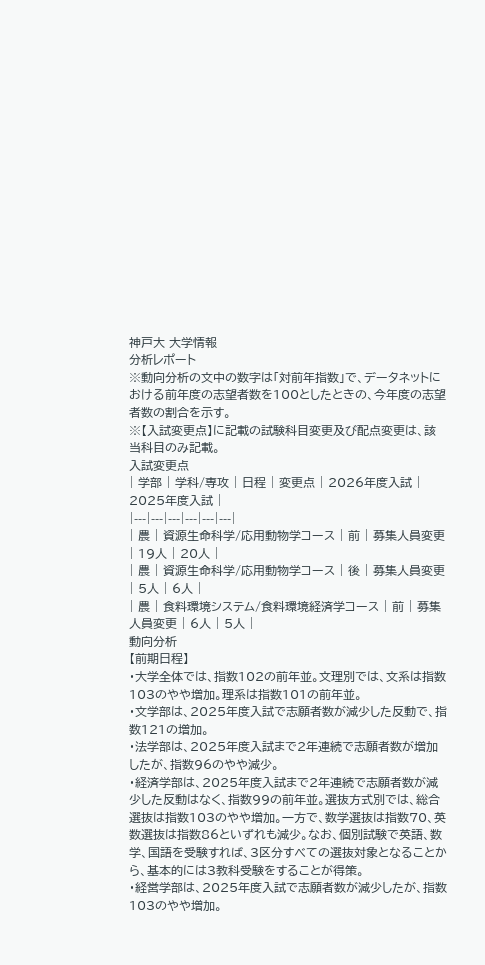神戸大 大学情報
分析レポート
※動向分析の文中の数字は「対前年指数」で、データネットにおける前年度の志望者数を100としたときの、今年度の志望者数の割合を示す。
※【入試変更点】に記載の試験科目変更及び配点変更は、該当科目のみ記載。
入試変更点
| 学部 | 学科/専攻 | 日程 | 変更点 | 2026年度入試 | 2025年度入試 |
|---|---|---|---|---|---|
| 農 | 資源生命科学/応用動物学コース | 前 | 募集人員変更 | 19人 | 20人 |
| 農 | 資源生命科学/応用動物学コース | 後 | 募集人員変更 | 5人 | 6人 |
| 農 | 食料環境システム/食料環境経済学コース | 前 | 募集人員変更 | 6人 | 5人 |
動向分析
【前期日程】
・大学全体では、指数102の前年並。文理別では、文系は指数103のやや増加。理系は指数101の前年並。
・文学部は、2025年度入試で志願者数が減少した反動で、指数121の増加。
・法学部は、2025年度入試まで2年連続で志願者数が増加したが、指数96のやや減少。
・経済学部は、2025年度入試まで2年連続で志願者数が減少した反動はなく、指数99の前年並。選抜方式別では、総合選抜は指数103のやや増加。一方で、数学選抜は指数70、英数選抜は指数86といずれも減少。なお、個別試験で英語、数学、国語を受験すれば、3区分すべての選抜対象となることから、基本的には3教科受験をすることが得策。
・経営学部は、2025年度入試で志願者数が減少したが、指数103のやや増加。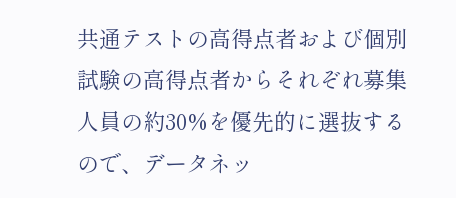共通テストの高得点者および個別試験の高得点者からそれぞれ募集人員の約30%を優先的に選抜するので、データネッ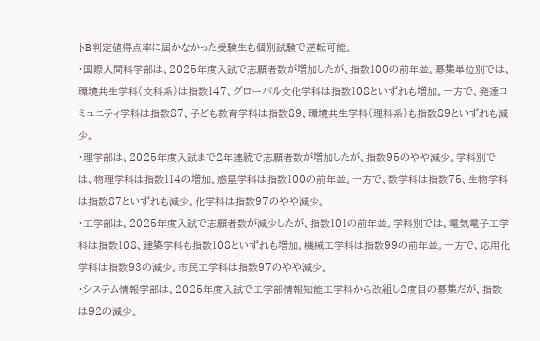トB判定値得点率に届かなかった受験生も個別試験で逆転可能。
・国際人間科学部は、2025年度入試で志願者数が増加したが、指数100の前年並。募集単位別では、環境共生学科(文科系)は指数147、グローバル文化学科は指数108といずれも増加。一方で、発達コミュニティ学科は指数87、子ども教育学科は指数89、環境共生学科(理科系)も指数89といずれも減少。
・理学部は、2025年度入試まで2年連続で志願者数が増加したが、指数95のやや減少。学科別では、物理学科は指数114の増加。惑星学科は指数100の前年並。一方で、数学科は指数75、生物学科は指数87といずれも減少。化学科は指数97のやや減少。
・工学部は、2025年度入試で志願者数が減少したが、指数101の前年並。学科別では、電気電子工学科は指数108、建築学科も指数108といずれも増加。機械工学科は指数99の前年並。一方で、応用化学科は指数93の減少。市民工学科は指数97のやや減少。
・システム情報学部は、2025年度入試で工学部情報知能工学科から改組し2度目の募集だが、指数は92の減少。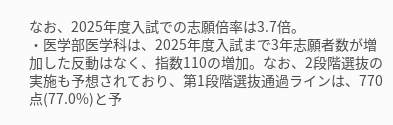なお、2025年度入試での志願倍率は3.7倍。
・医学部医学科は、2025年度入試まで3年志願者数が増加した反動はなく、指数110の増加。なお、2段階選抜の実施も予想されており、第1段階選抜通過ラインは、770点(77.0%)と予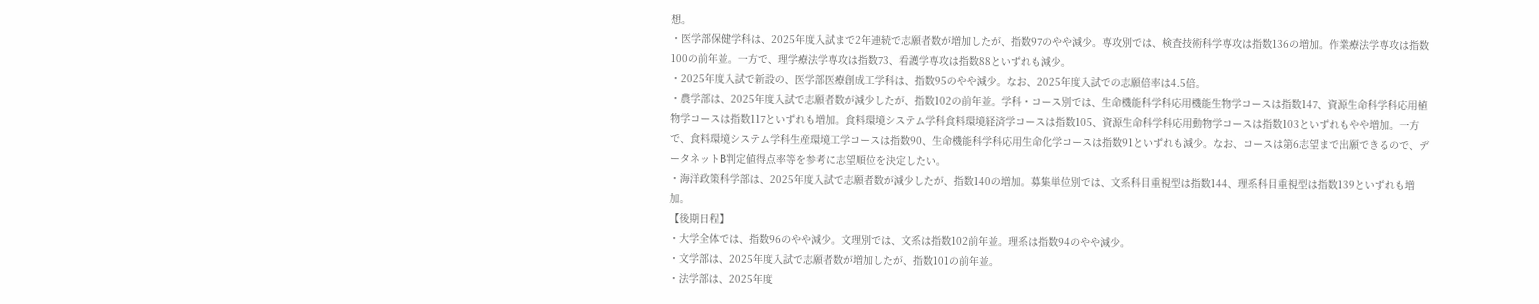想。
・医学部保健学科は、2025年度入試まで2年連続で志願者数が増加したが、指数97のやや減少。専攻別では、検査技術科学専攻は指数136の増加。作業療法学専攻は指数100の前年並。一方で、理学療法学専攻は指数73、看護学専攻は指数88といずれも減少。
・2025年度入試で新設の、医学部医療創成工学科は、指数95のやや減少。なお、2025年度入試での志願倍率は4.5倍。
・農学部は、2025年度入試で志願者数が減少したが、指数102の前年並。学科・コース別では、生命機能科学科応用機能生物学コースは指数147、資源生命科学科応用植物学コースは指数117といずれも増加。食料環境システム学科食料環境経済学コースは指数105、資源生命科学科応用動物学コースは指数103といずれもやや増加。一方で、食料環境システム学科生産環境工学コースは指数90、生命機能科学科応用生命化学コースは指数91といずれも減少。なお、コースは第6志望まで出願できるので、データネットB判定値得点率等を参考に志望順位を決定したい。
・海洋政策科学部は、2025年度入試で志願者数が減少したが、指数140の増加。募集単位別では、文系科目重視型は指数144、理系科目重視型は指数139といずれも増加。
【後期日程】
・大学全体では、指数96のやや減少。文理別では、文系は指数102前年並。理系は指数94のやや減少。
・文学部は、2025年度入試で志願者数が増加したが、指数101の前年並。
・法学部は、2025年度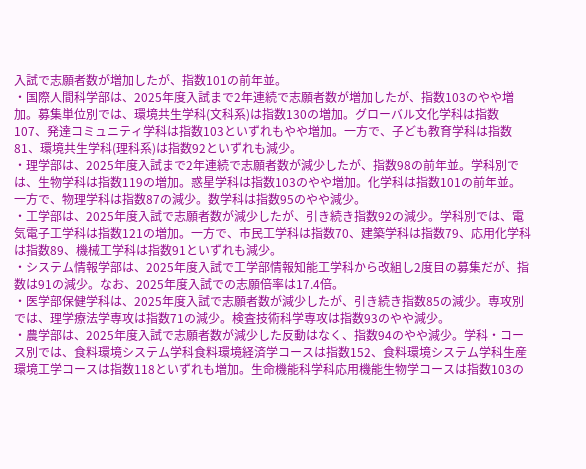入試で志願者数が増加したが、指数101の前年並。
・国際人間科学部は、2025年度入試まで2年連続で志願者数が増加したが、指数103のやや増加。募集単位別では、環境共生学科(文科系)は指数130の増加。グローバル文化学科は指数107、発達コミュニティ学科は指数103といずれもやや増加。一方で、子ども教育学科は指数81、環境共生学科(理科系)は指数92といずれも減少。
・理学部は、2025年度入試まで2年連続で志願者数が減少したが、指数98の前年並。学科別では、生物学科は指数119の増加。惑星学科は指数103のやや増加。化学科は指数101の前年並。一方で、物理学科は指数87の減少。数学科は指数95のやや減少。
・工学部は、2025年度入試で志願者数が減少したが、引き続き指数92の減少。学科別では、電気電子工学科は指数121の増加。一方で、市民工学科は指数70、建築学科は指数79、応用化学科は指数89、機械工学科は指数91といずれも減少。
・システム情報学部は、2025年度入試で工学部情報知能工学科から改組し2度目の募集だが、指数は91の減少。なお、2025年度入試での志願倍率は17.4倍。
・医学部保健学科は、2025年度入試で志願者数が減少したが、引き続き指数85の減少。専攻別では、理学療法学専攻は指数71の減少。検査技術科学専攻は指数93のやや減少。
・農学部は、2025年度入試で志願者数が減少した反動はなく、指数94のやや減少。学科・コース別では、食料環境システム学科食料環境経済学コースは指数152、食料環境システム学科生産環境工学コースは指数118といずれも増加。生命機能科学科応用機能生物学コースは指数103の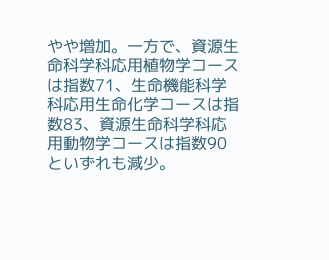やや増加。一方で、資源生命科学科応用植物学コースは指数71、生命機能科学科応用生命化学コースは指数83、資源生命科学科応用動物学コースは指数90といずれも減少。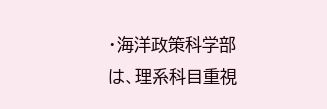・海洋政策科学部は、理系科目重視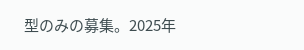型のみの募集。2025年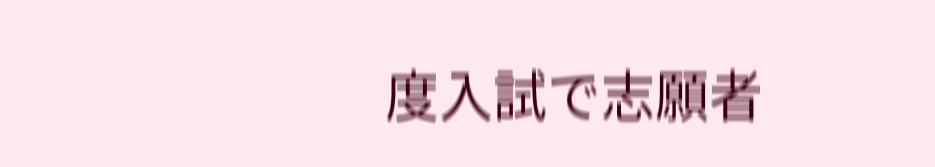度入試で志願者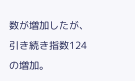数が増加したが、引き続き指数124の増加。